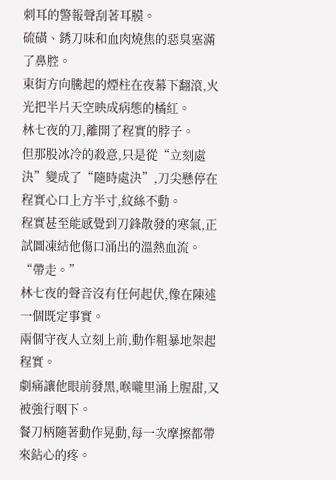刺耳的警報聲刮著耳膜。
硫磺、銹刀味和血肉燒焦的惡臭塞滿了鼻腔。
東街方向騰起的煙柱在夜幕下翻滾,火光把半片天空映成病態的橘紅。
林七夜的刀,離開了程實的脖子。
但那股冰冷的殺意,只是從“立刻處決”變成了“隨時處決”,刀尖懸停在程實心口上方半寸,紋絲不動。
程實甚至能感覺到刀鋒散發的寒氣,正試圖凍結他傷口涌出的溫熱血流。
“帶走。”
林七夜的聲音沒有任何起伏,像在陳述一個既定事實。
兩個守夜人立刻上前,動作粗暴地架起程實。
劇痛讓他眼前發黑,喉嚨里涌上腥甜,又被強行咽下。
餐刀柄隨著動作晃動,每一次摩擦都帶來鉆心的疼。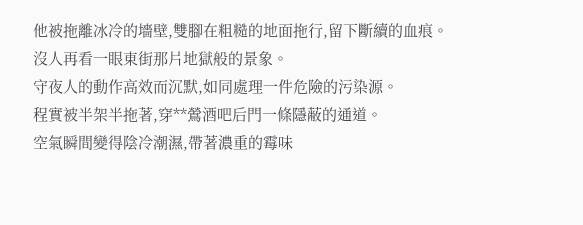他被拖離冰冷的墻壁,雙腳在粗糙的地面拖行,留下斷續的血痕。
沒人再看一眼東街那片地獄般的景象。
守夜人的動作高效而沉默,如同處理一件危險的污染源。
程實被半架半拖著,穿**鶯酒吧后門一條隱蔽的通道。
空氣瞬間變得陰冷潮濕,帶著濃重的霉味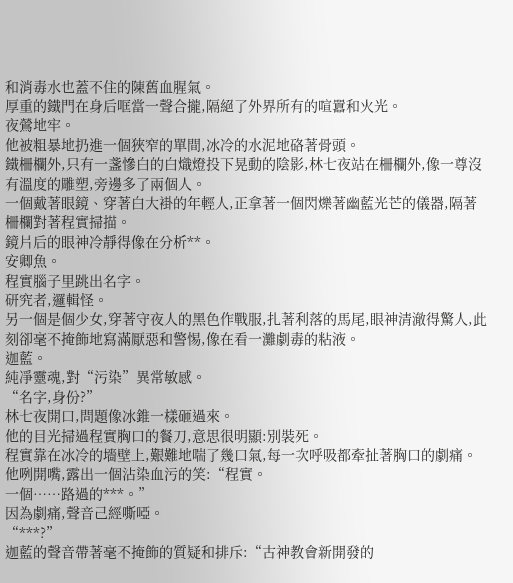和消毒水也蓋不住的陳舊血腥氣。
厚重的鐵門在身后哐當一聲合攏,隔絕了外界所有的喧囂和火光。
夜鶯地牢。
他被粗暴地扔進一個狹窄的單間,冰冷的水泥地硌著骨頭。
鐵柵欄外,只有一盞慘白的白熾燈投下晃動的陰影,林七夜站在柵欄外,像一尊沒有溫度的雕塑,旁邊多了兩個人。
一個戴著眼鏡、穿著白大褂的年輕人,正拿著一個閃爍著幽藍光芒的儀器,隔著柵欄對著程實掃描。
鏡片后的眼神冷靜得像在分析**。
安卿魚。
程實腦子里跳出名字。
研究者,邏輯怪。
另一個是個少女,穿著守夜人的黑色作戰服,扎著利落的馬尾,眼神清澈得驚人,此刻卻毫不掩飾地寫滿厭惡和警惕,像在看一灘劇毒的粘液。
迦藍。
純凈靈魂,對“污染”異常敏感。
“名字,身份?”
林七夜開口,問題像冰錐一樣砸過來。
他的目光掃過程實胸口的餐刀,意思很明顯:別裝死。
程實靠在冰冷的墻壁上,艱難地喘了幾口氣,每一次呼吸都牽扯著胸口的劇痛。
他咧開嘴,露出一個沾染血污的笑:“程實。
一個……路過的***。”
因為劇痛,聲音己經嘶啞。
“***?”
迦藍的聲音帶著毫不掩飾的質疑和排斥:“古神教會新開發的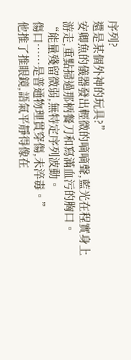序列?
還是某個外神的玩具?”
安卿魚的儀器發出輕微的嘀嘀聲,藍光在程實身上游走,重點掃過那柄餐刀和寫滿血污的胸口。
“能量殘留微弱,無特定序列波動。
傷口……是普通物理貫穿傷,未淬毒。”
他推了推眼鏡,語氣平靜得像在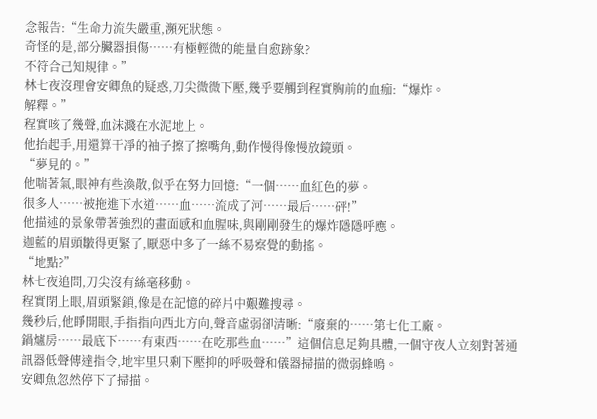念報告:“生命力流失嚴重,瀕死狀態。
奇怪的是,部分臟器損傷……有極輕微的能量自愈跡象?
不符合己知規律。”
林七夜沒理會安卿魚的疑惑,刀尖微微下壓,幾乎要觸到程實胸前的血痂:“爆炸。
解釋。”
程實咳了幾聲,血沫濺在水泥地上。
他抬起手,用還算干凈的袖子擦了擦嘴角,動作慢得像慢放鏡頭。
“夢見的。”
他喘著氣,眼神有些渙散,似乎在努力回憶:“一個……血紅色的夢。
很多人……被拖進下水道……血……流成了河……最后……砰!”
他描述的景象帶著強烈的畫面感和血腥味,與剛剛發生的爆炸隱隱呼應。
迦藍的眉頭皺得更緊了,厭惡中多了一絲不易察覺的動搖。
“地點?”
林七夜追問,刀尖沒有絲毫移動。
程實閉上眼,眉頭緊鎖,像是在記憶的碎片中艱難搜尋。
幾秒后,他睜開眼,手指指向西北方向,聲音虛弱卻清晰:“廢棄的……第七化工廠。
鍋爐房……最底下……有東西……在吃那些血……”這個信息足夠具體,一個守夜人立刻對著通訊器低聲傳達指令,地牢里只剩下壓抑的呼吸聲和儀器掃描的微弱蜂鳴。
安卿魚忽然停下了掃描。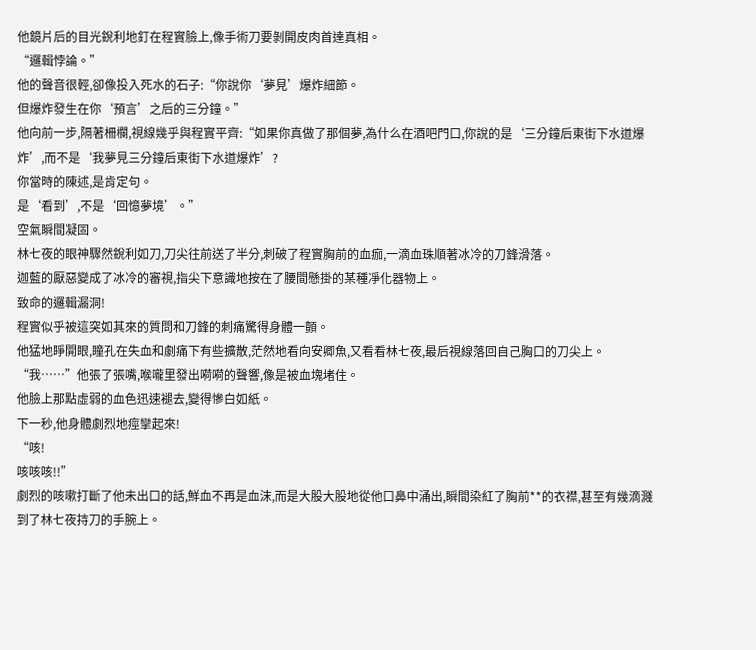他鏡片后的目光銳利地釘在程實臉上,像手術刀要剝開皮肉首達真相。
“邏輯悖論。”
他的聲音很輕,卻像投入死水的石子:“你說你‘夢見’爆炸細節。
但爆炸發生在你‘預言’之后的三分鐘。”
他向前一步,隔著柵欄,視線幾乎與程實平齊:“如果你真做了那個夢,為什么在酒吧門口,你說的是‘三分鐘后東街下水道爆炸’,而不是‘我夢見三分鐘后東街下水道爆炸’?
你當時的陳述,是肯定句。
是‘看到’,不是‘回憶夢境’。”
空氣瞬間凝固。
林七夜的眼神驟然銳利如刀,刀尖往前送了半分,刺破了程實胸前的血痂,一滴血珠順著冰冷的刀鋒滑落。
迦藍的厭惡變成了冰冷的審視,指尖下意識地按在了腰間懸掛的某種凈化器物上。
致命的邏輯漏洞!
程實似乎被這突如其來的質問和刀鋒的刺痛驚得身體一顫。
他猛地睜開眼,瞳孔在失血和劇痛下有些擴散,茫然地看向安卿魚,又看看林七夜,最后視線落回自己胸口的刀尖上。
“我……”他張了張嘴,喉嚨里發出嗬嗬的聲響,像是被血塊堵住。
他臉上那點虛弱的血色迅速褪去,變得慘白如紙。
下一秒,他身體劇烈地痙攣起來!
“咳!
咳咳咳!!”
劇烈的咳嗽打斷了他未出口的話,鮮血不再是血沫,而是大股大股地從他口鼻中涌出,瞬間染紅了胸前**的衣襟,甚至有幾滴濺到了林七夜持刀的手腕上。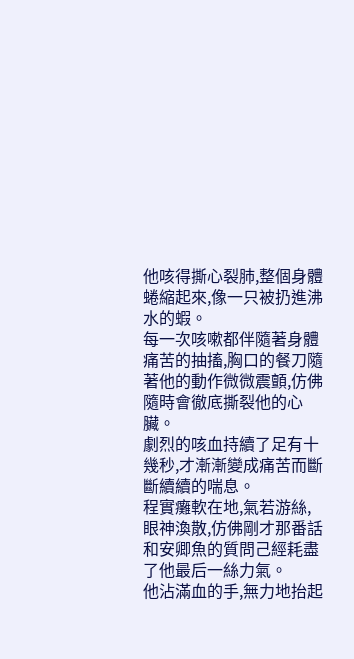他咳得撕心裂肺,整個身體蜷縮起來,像一只被扔進沸水的蝦。
每一次咳嗽都伴隨著身體痛苦的抽搐,胸口的餐刀隨著他的動作微微震顫,仿佛隨時會徹底撕裂他的心臟。
劇烈的咳血持續了足有十幾秒,才漸漸變成痛苦而斷斷續續的喘息。
程實癱軟在地,氣若游絲,眼神渙散,仿佛剛才那番話和安卿魚的質問己經耗盡了他最后一絲力氣。
他沾滿血的手,無力地抬起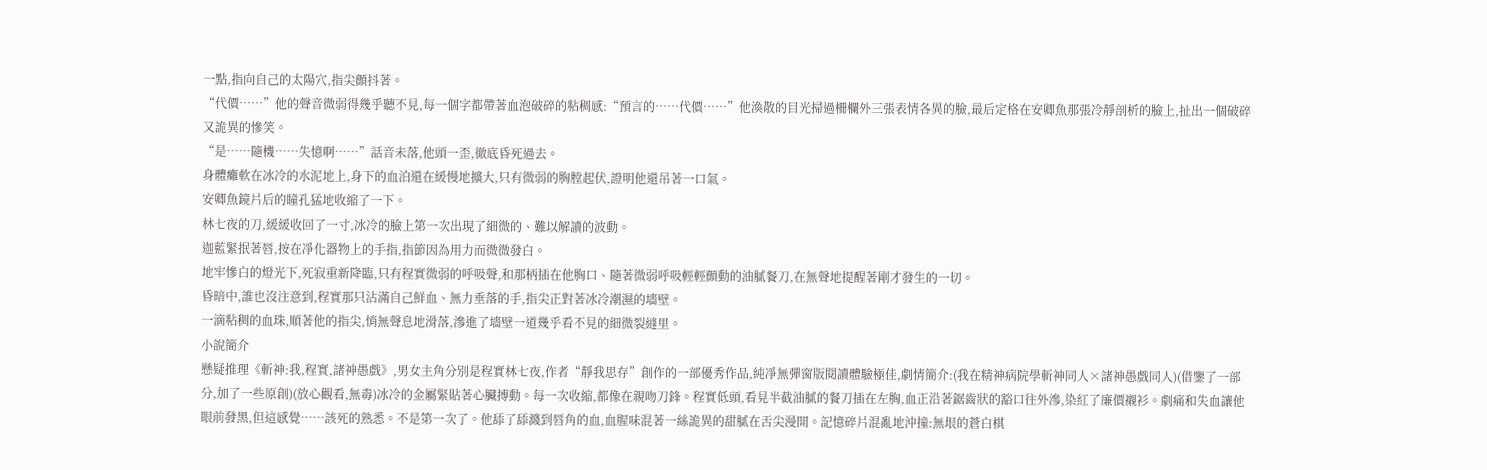一點,指向自己的太陽穴,指尖顫抖著。
“代價……”他的聲音微弱得幾乎聽不見,每一個字都帶著血泡破碎的粘稠感:“預言的……代價……”他渙散的目光掃過柵欄外三張表情各異的臉,最后定格在安卿魚那張冷靜剖析的臉上,扯出一個破碎又詭異的慘笑。
“是……隨機……失憶啊……”話音未落,他頭一歪,徹底昏死過去。
身體癱軟在冰冷的水泥地上,身下的血泊還在緩慢地擴大,只有微弱的胸膛起伏,證明他還吊著一口氣。
安卿魚鏡片后的瞳孔猛地收縮了一下。
林七夜的刀,緩緩收回了一寸,冰冷的臉上第一次出現了細微的、難以解讀的波動。
迦藍緊抿著唇,按在凈化器物上的手指,指節因為用力而微微發白。
地牢慘白的燈光下,死寂重新降臨,只有程實微弱的呼吸聲,和那柄插在他胸口、隨著微弱呼吸輕輕顫動的油膩餐刀,在無聲地提醒著剛才發生的一切。
昏暗中,誰也沒注意到,程實那只沾滿自己鮮血、無力垂落的手,指尖正對著冰冷潮濕的墻壁。
一滴粘稠的血珠,順著他的指尖,悄無聲息地滑落,滲進了墻壁一道幾乎看不見的細微裂縫里。
小說簡介
懸疑推理《斬神:我,程實,諸神愚戲》,男女主角分別是程實林七夜,作者“靜我思存”創作的一部優秀作品,純凈無彈窗版閱讀體驗極佳,劇情簡介:(我在精神病院學斬神同人×諸神愚戲同人)(借鑒了一部分,加了一些原創)(放心觀看,無毒)冰冷的金屬緊貼著心臟搏動。每一次收縮,都像在親吻刀鋒。程實低頭,看見半截油膩的餐刀插在左胸,血正沿著鋸齒狀的豁口往外滲,染紅了廉價襯衫。劇痛和失血讓他眼前發黑,但這感覺……該死的熟悉。不是第一次了。他舔了舔濺到唇角的血,血腥味混著一絲詭異的甜膩在舌尖漫開。記憶碎片混亂地沖撞:無垠的蒼白棋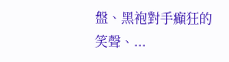盤、黑袍對手癲狂的笑聲、...